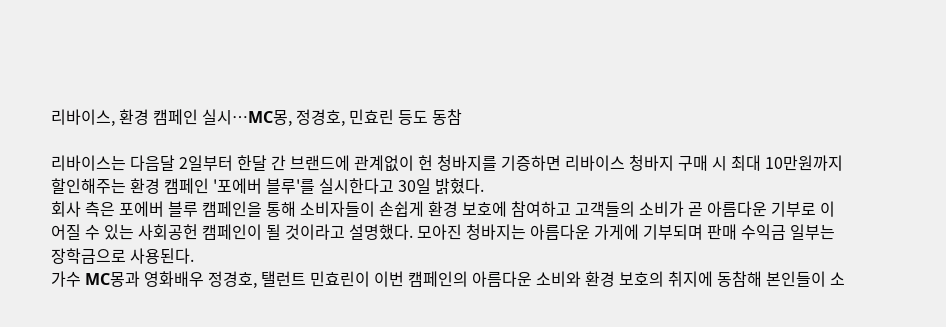리바이스, 환경 캠페인 실시…MC몽, 정경호, 민효린 등도 동참

리바이스는 다음달 2일부터 한달 간 브랜드에 관계없이 헌 청바지를 기증하면 리바이스 청바지 구매 시 최대 10만원까지 할인해주는 환경 캠페인 '포에버 블루'를 실시한다고 30일 밝혔다.
회사 측은 포에버 블루 캠페인을 통해 소비자들이 손쉽게 환경 보호에 참여하고 고객들의 소비가 곧 아름다운 기부로 이어질 수 있는 사회공헌 캠페인이 될 것이라고 설명했다. 모아진 청바지는 아름다운 가게에 기부되며 판매 수익금 일부는 장학금으로 사용된다.
가수 MC몽과 영화배우 정경호, 탤런트 민효린이 이번 캠페인의 아름다운 소비와 환경 보호의 취지에 동참해 본인들이 소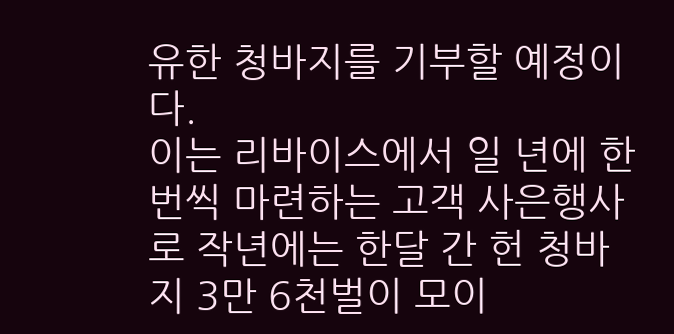유한 청바지를 기부할 예정이다.
이는 리바이스에서 일 년에 한 번씩 마련하는 고객 사은행사로 작년에는 한달 간 헌 청바지 3만 6천벌이 모이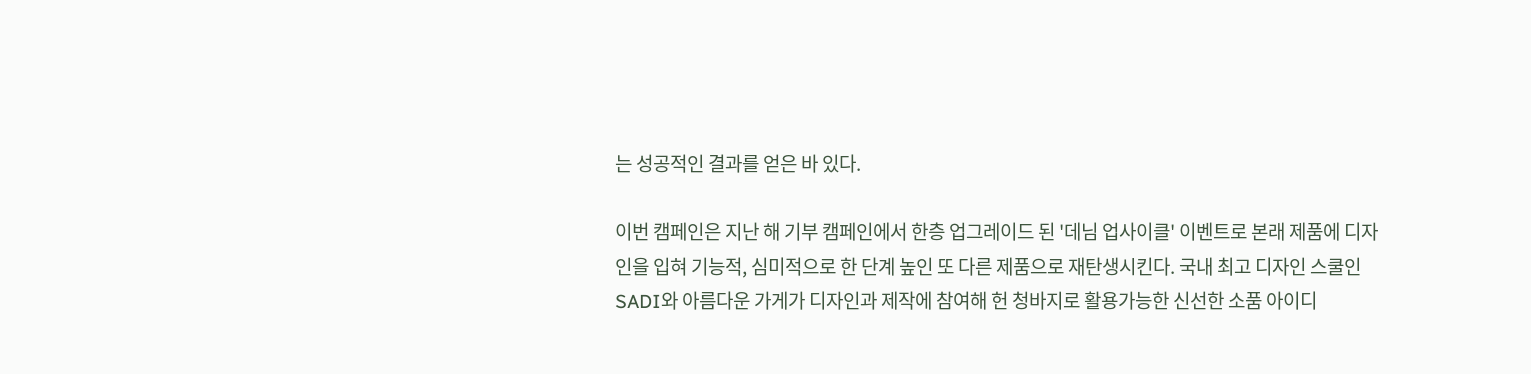는 성공적인 결과를 얻은 바 있다.

이번 캠페인은 지난 해 기부 캠페인에서 한층 업그레이드 된 '데님 업사이클' 이벤트로 본래 제품에 디자인을 입혀 기능적, 심미적으로 한 단계 높인 또 다른 제품으로 재탄생시킨다. 국내 최고 디자인 스쿨인 SADI와 아름다운 가게가 디자인과 제작에 참여해 헌 청바지로 활용가능한 신선한 소품 아이디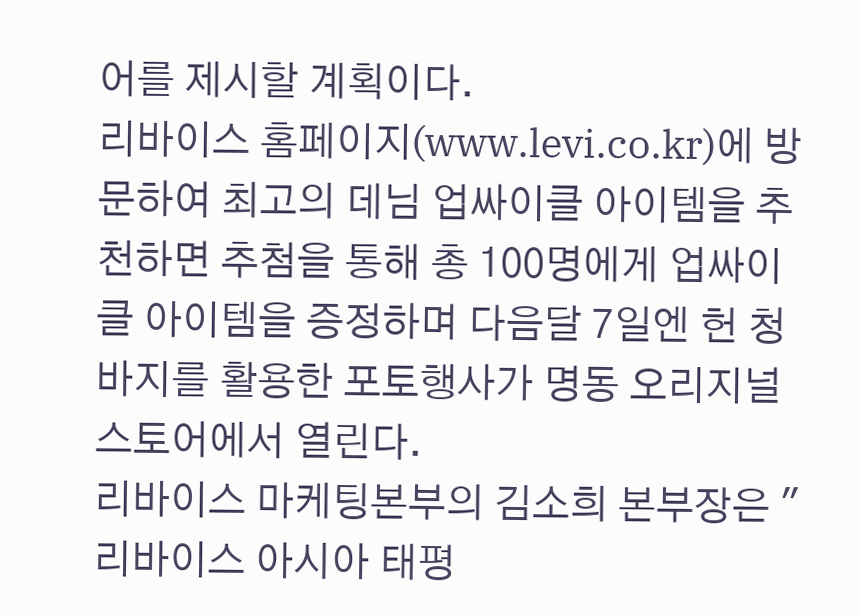어를 제시할 계획이다.
리바이스 홈페이지(www.levi.co.kr)에 방문하여 최고의 데님 업싸이클 아이템을 추천하면 추첨을 통해 총 100명에게 업싸이클 아이템을 증정하며 다음달 7일엔 헌 청바지를 활용한 포토행사가 명동 오리지널 스토어에서 열린다.
리바이스 마케팅본부의 김소희 본부장은 "리바이스 아시아 태평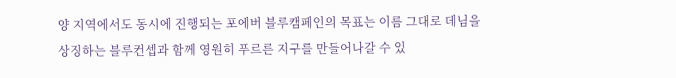양 지역에서도 동시에 진행되는 포에버 블루캠페인의 목표는 이름 그대로 데님을 상징하는 블루컨셉과 함께 영원히 푸르른 지구를 만들어나갈 수 있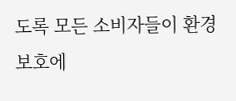도록 모든 소비자들이 환경보호에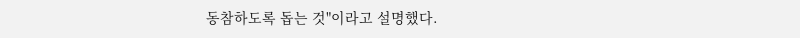동참하도록 돕는 것"이라고 설명했다.